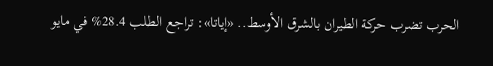الحرب تضرب حركة الطيران بالشرق الأوسط.. «إياتا»: تراجع الطلب 28.4% في مايو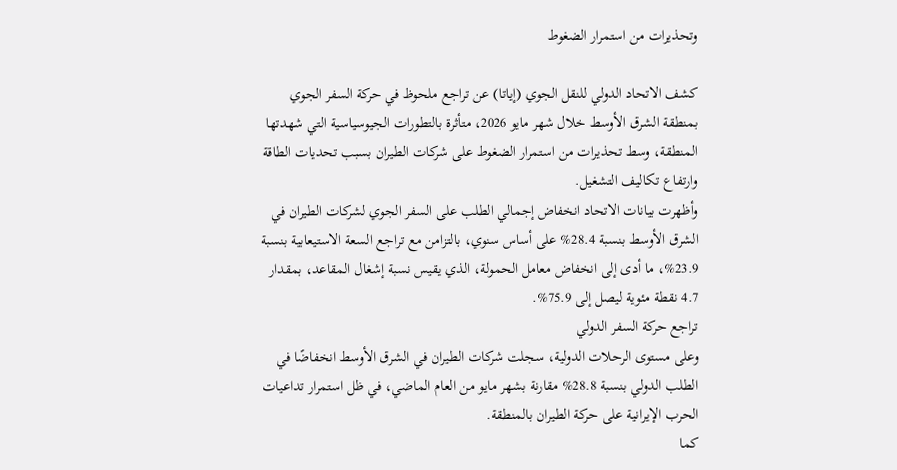وتحذيرات من استمرار الضغوط

كشف الاتحاد الدولي للنقل الجوي (إياتا) عن تراجع ملحوظ في حركة السفر الجوي بمنطقة الشرق الأوسط خلال شهر مايو 2026، متأثرة بالتطورات الجيوسياسية التي شهدتها المنطقة، وسط تحذيرات من استمرار الضغوط على شركات الطيران بسبب تحديات الطاقة وارتفاع تكاليف التشغيل.
وأظهرت بيانات الاتحاد انخفاض إجمالي الطلب على السفر الجوي لشركات الطيران في الشرق الأوسط بنسبة 28.4% على أساس سنوي، بالتزامن مع تراجع السعة الاستيعابية بنسبة 23.9%، ما أدى إلى انخفاض معامل الحمولة، الذي يقيس نسبة إشغال المقاعد، بمقدار 4.7 نقطة مئوية ليصل إلى 75.9%.
تراجع حركة السفر الدولي
وعلى مستوى الرحلات الدولية، سجلت شركات الطيران في الشرق الأوسط انخفاضًا في الطلب الدولي بنسبة 28.8% مقارنة بشهر مايو من العام الماضي، في ظل استمرار تداعيات الحرب الإيرانية على حركة الطيران بالمنطقة.
كما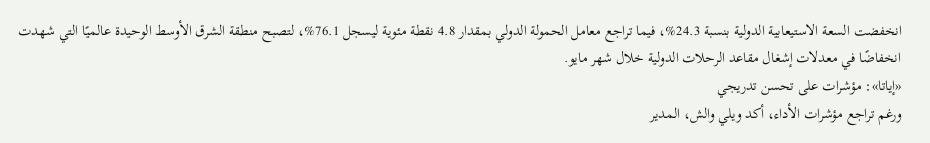انخفضت السعة الاستيعابية الدولية بنسبة 24.3%، فيما تراجع معامل الحمولة الدولي بمقدار 4.8 نقطة مئوية ليسجل 76.1%، لتصبح منطقة الشرق الأوسط الوحيدة عالميًا التي شهدت انخفاضًا في معدلات إشغال مقاعد الرحلات الدولية خلال شهر مايو.
«إياتا»: مؤشرات على تحسن تدريجي
ورغم تراجع مؤشرات الأداء، أكد ويلي والش، المدير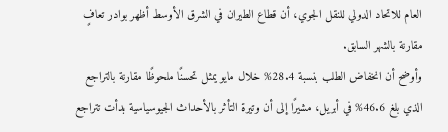العام للاتحاد الدولي للنقل الجوي، أن قطاع الطيران في الشرق الأوسط أظهر بوادر تعافٍ مقارنة بالشهر السابق.
وأوضح أن انخفاض الطلب بنسبة 28.4% خلال مايو يمثل تحسنًا ملحوظًا مقارنة بالتراجع الذي بلغ 46.6% في أبريل، مشيرًا إلى أن وتيرة التأثر بالأحداث الجيوسياسية بدأت تتراجع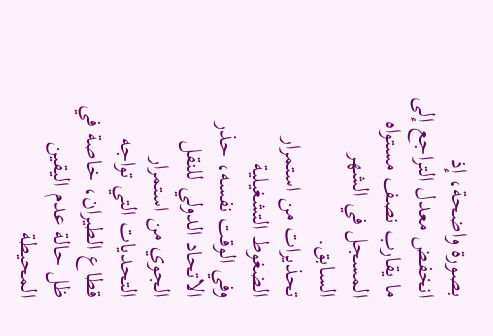بصورة واضحة، إذ انخفض معدل التراجع إلى ما يقارب نصف مستواه المسجل في الشهر السابق.
تحذيرات من استمرار الضغوط التشغيلية
وفي الوقت نفسه، حذر الاتحاد الدولي للنقل الجوي من استمرار التحديات التي تواجه قطاع الطيران، خاصة في ظل حالة عدم اليقين المحيطة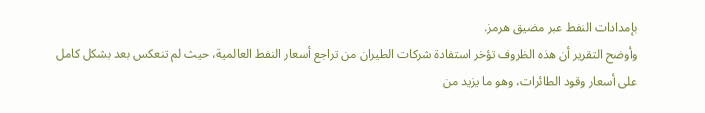بإمدادات النفط عبر مضيق هرمز.
وأوضح التقرير أن هذه الظروف تؤخر استفادة شركات الطيران من تراجع أسعار النفط العالمية، حيث لم تنعكس بعد بشكل كامل على أسعار وقود الطائرات، وهو ما يزيد من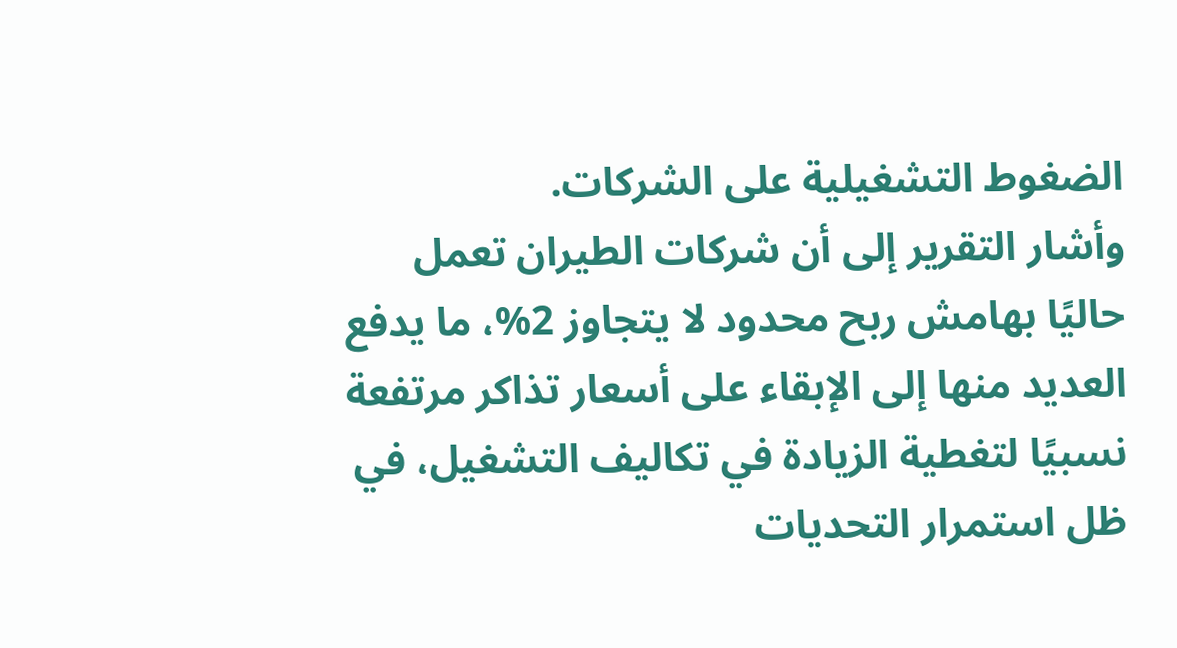الضغوط التشغيلية على الشركات.
وأشار التقرير إلى أن شركات الطيران تعمل حاليًا بهامش ربح محدود لا يتجاوز 2%، ما يدفع العديد منها إلى الإبقاء على أسعار تذاكر مرتفعة نسبيًا لتغطية الزيادة في تكاليف التشغيل، في ظل استمرار التحديات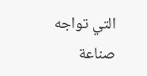التي تواجه صناعة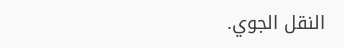النقل الجوي.